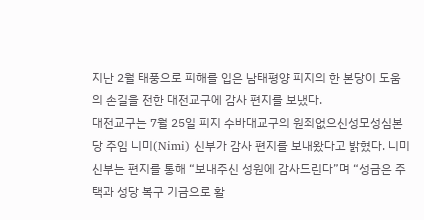지난 2월 태풍으로 피해를 입은 남태평양 피지의 한 본당이 도움의 손길을 전한 대전교구에 감사 편지를 보냈다.
대전교구는 7월 25일 피지 수바대교구의 원죄없으신성모성심본당 주임 니미(Nimi) 신부가 감사 편지를 보내왔다고 밝혔다. 니미 신부는 편지를 통해 “보내주신 성원에 감사드린다”며 “성금은 주택과 성당 복구 기금으로 활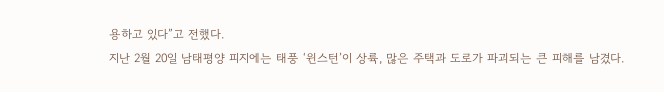용하고 있다”고 전했다.
지난 2월 20일 남태평양 피지에는 태풍 ‘윈스턴’이 상륙, 많은 주택과 도로가 파괴되는 큰 피해를 남겼다.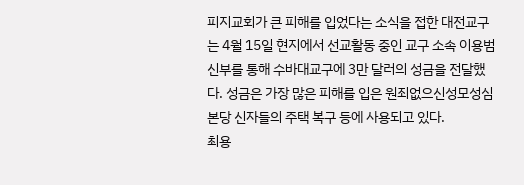피지교회가 큰 피해를 입었다는 소식을 접한 대전교구는 4월 15일 현지에서 선교활동 중인 교구 소속 이용범 신부를 통해 수바대교구에 3만 달러의 성금을 전달했다. 성금은 가장 많은 피해를 입은 원죄없으신성모성심본당 신자들의 주택 복구 등에 사용되고 있다.
최용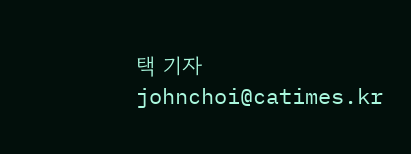택 기자 johnchoi@catimes.kr